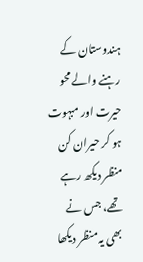ہندوستان کے رہنے والے محو حیرت اور مبہوت ہو کر حیران کن منظر دیکھ رہے تھے، جس نے بھی یہ منظر دیکھا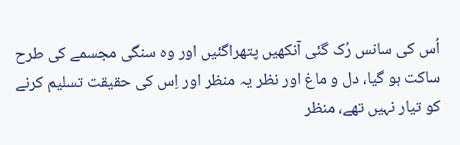اُس کی سانس رُک گئی آنکھیں پتھراگئیں اور وہ سنگی مجسمے کی طرح ساکت ہو گیا، دل و ماغ اور نظر یہ منظر اور اِس کی حقیقت تسلیم کرنے کو تیار نہیں تھے، منظر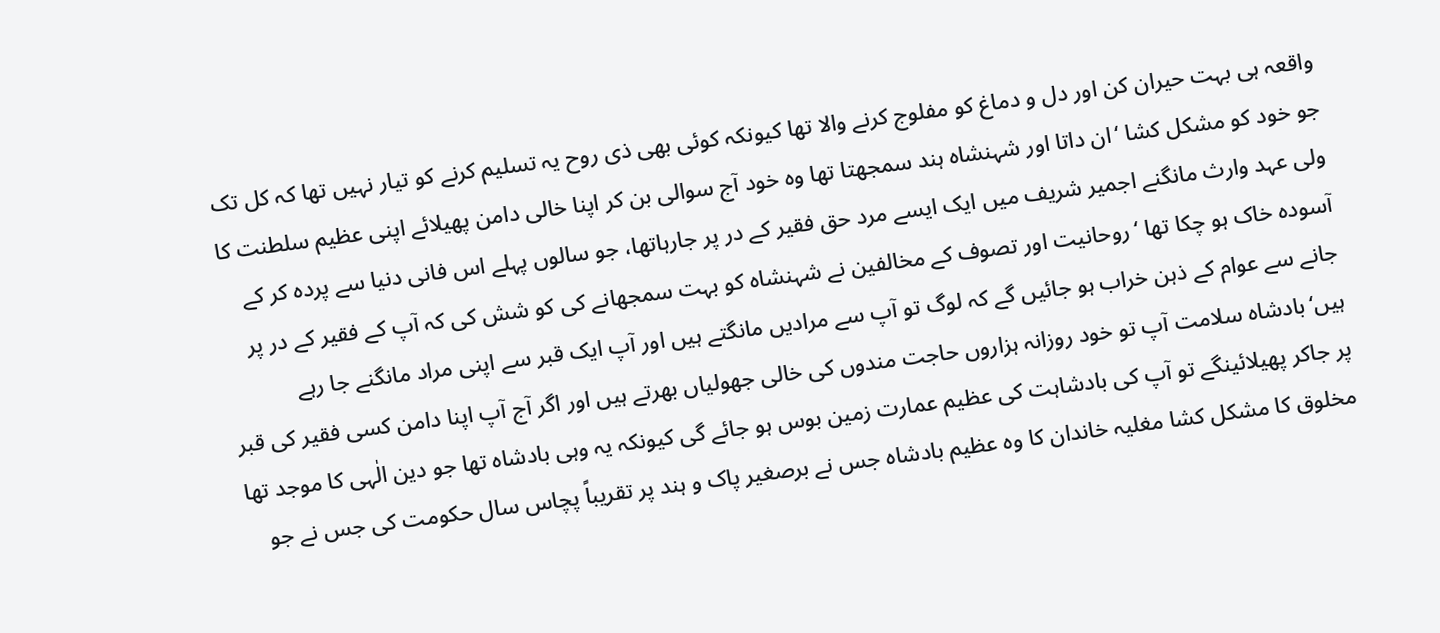واقعہ ہی بہت حیران کن اور دل و دماغ کو مفلوج کرنے والا تھا کیونکہ کوئی بھی ذی روح یہ تسلیم کرنے کو تیار نہیں تھا کہ کل تک جو خود کو مشکل کشا ‘ان داتا اور شہنشاہ ہند سمجھتا تھا وہ خود آج سوالی بن کر اپنا خالی دامن پھیلائے اپنی عظیم سلطنت کا ولی عہد وارث مانگنے اجمیر شریف میں ایک ایسے مرد حق فقیر کے در پر جارہاتھا، جو سالوں پہلے اس فانی دنیا سے پردہ کر کے آسودہ خاک ہو چکا تھا ‘روحانیت اور تصوف کے مخالفین نے شہنشاہ کو بہت سمجھانے کی کو شش کی کہ آپ کے فقیر کے در پر جانے سے عوام کے ذہن خراب ہو جائیں گے کہ لوگ تو آپ سے مرادیں مانگتے ہیں اور آپ ایک قبر سے اپنی مراد مانگنے جا رہے ہیں‘بادشاہ سلامت آپ تو خود روزانہ ہزاروں حاجت مندوں کی خالی جھولیاں بھرتے ہیں اور اگر آج آپ اپنا دامن کسی فقیر کی قبر پر جاکر پھیلائینگے تو آپ کی بادشاہت کی عظیم عمارت زمین بوس ہو جائے گی کیونکہ یہ وہی بادشاہ تھا جو دین الٰہی کا موجد تھا مخلوق کا مشکل کشا مغلیہ خاندان کا وہ عظیم بادشاہ جس نے برصغیر پاک و ہند پر تقریباً پچاس سال حکومت کی جس نے جو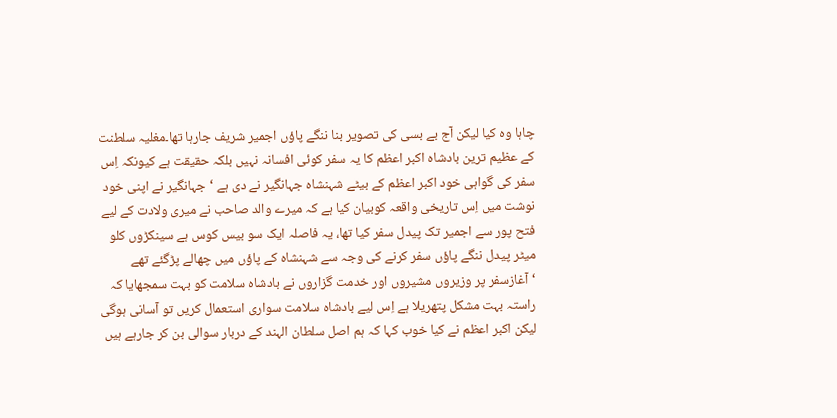چاہا وہ کیا لیکن آج بے بسی کی تصویر بنا ننگے پاؤں اجمیر شریف جارہا تھا۔مغلیہ سلطنت کے عظیم ترین بادشاہ اکبر اعظم کا یہ سفر کوئی افسانہ نہیں بلکہ حقیقت ہے کیونکہ اِس سفر کی گواہی خود اکبر اعظم کے بیٹے شہنشاہ جہانگیر نے دی ہے ‘جہانگیر نے اپنی خود نوشت میں اِس تاریخی واقعہ کوبیان کیا ہے کہ میرے والد صاحب نے میری ولادت کے لیے فتح پور سے اجمیر تک پیدل سفر کیا تھا، یہ فاصلہ ایک سو بیس کوس ہے سینکڑوں کلو میٹر پیدل ننگے پاؤں سفر کرنے کی وجہ سے شہنشاہ کے پاؤں میں چھالے پڑگئے تھے ‘آغازسفر پر وزیروں مشیروں اور خدمت گزاروں نے بادشاہ سلامت کو بہت سمجھایا کہ راستہ بہت مشکل پتھریلا ہے اِس لیے بادشاہ سلامت سواری استعمال کریں تو آسانی ہوگی لیکن اکبر اعظم نے کیا خوب کہا کہ ہم اصل سلطان الہند کے دربار سوالی بن کر جارہے ہیں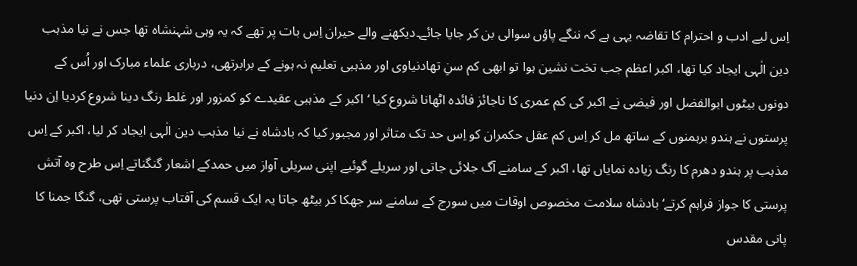اِس لیے ادب و احترام کا تقاضہ یہی ہے کہ ننگے پاؤں سوالی بن کر جایا جائے۔دیکھنے والے حیران اِس بات پر تھے کہ یہ وہی شہنشاہ تھا جس نے نیا مذہب دین الٰہی ایجاد کیا تھا، اکبر اعظم جب تخت نشین ہوا تو ابھی کم سنِ تھادنیاوی اور مذہبی تعلیم نہ ہونے کے برابرتھی، درباری علماء مبارک اور اُس کے دونوں بیٹوں ابوالفضل اور فیضی نے اکبر کی کم عمری کا ناجائز فائدہ اٹھانا شروع کیا ‘اکبر کے مذہبی عقیدے کو کمزور اور غلط رنگ دینا شروع کردیا اِن دنیا پرستوں نے ہندو برہمنوں کے ساتھ مل کر اِس کم عقل حکمران کو اِس حد تک متاثر اور مجبور کیا کہ بادشاہ نے نیا مذہب دین الٰہی ایجاد کر لیا، اکبر کے اِس مذہب پر ہندو دھرم کا رنگ زیادہ نمایاں تھا، اکبر کے سامنے آگ جلائی جاتی اور سریلے گوئیے اپنی سریلی آواز میں حمدکے اشعار گنگناتے اِس طرح وہ آتش پرستی کا جواز فراہم کرتے‘ بادشاہ سلامت مخصوص اوقات میں سورج کے سامنے سر جھکا کر بیٹھ جاتا یہ ایک قسم کی آفتاب پرستی تھی، گنگا جمنا کا پانی مقدس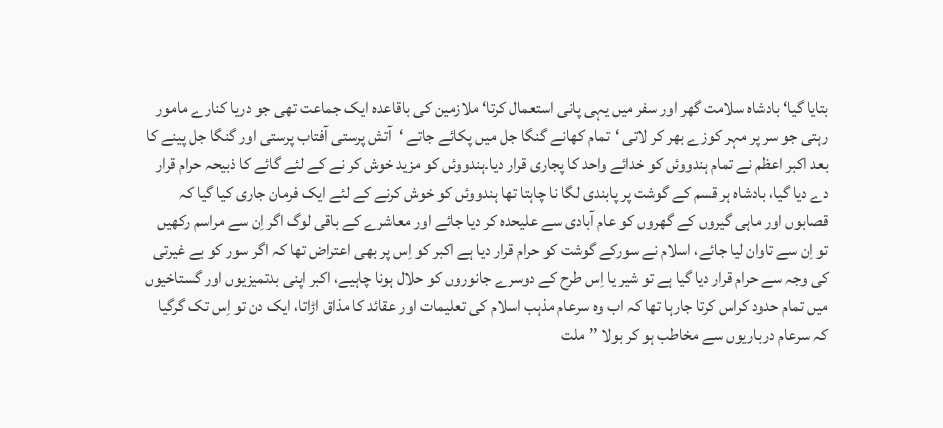بتایا گیا‘ بادشاہ سلامت گھر اور سفر میں یہی پانی استعمال کرتا‘ ملازمین کی باقاعدہ ایک جماعت تھی جو دریا کنارے مامور رہتی جو سر پر مہر کوزے بھر کر لاتی ‘تمام کھانے گنگا جل میں پکائے جاتے ‘آتش پرستی آفتاب پرستی اور گنگا جل پینے کا بعد اکبر اعظم نے تمام ہندووئں کو خدائے واحد کا پجاری قرار دیا۔ہندووئں کو مزید خوش کر نے کے لئے گائے کا ذبیحہ حرام قرار دے دیا گیا، بادشاہ ہر قسم کے گوشت پر پابندی لگا نا چاہتا تھا ہندووئں کو خوش کرنے کے لئے ایک فرمان جاری کیا گیا کہ قصابوں اور ماہی گیروں کے گھروں کو عام آبادی سے علیحدہ کر دیا جائے اور معاشرے کے باقی لوگ اگر اِن سے مراسم رکھیں تو اِن سے تاوان لیا جائے، اسلام نے سورکے گوشت کو حرام قرار دیا ہے اکبر کو اِس پر بھی اعتراض تھا کہ اگر سور کو بے غیرتی کی وجہ سے حرام قرار دیا گیا ہے تو شیر یا اِس طرح کے دوسرے جانوروں کو حلال ہونا چاہیے، اکبر اپنی بدتمیزیوں اور گستاخیوں میں تمام حدود کراس کرتا جارہا تھا کہ اب وہ سرعام مذہب اسلام کی تعلیمات اور عقائد کا مذاق اڑاتا، ایک دن تو اِس تک گرگیا کہ سرعام درباریوں سے مخاطب ہو کر بولا ’’ملت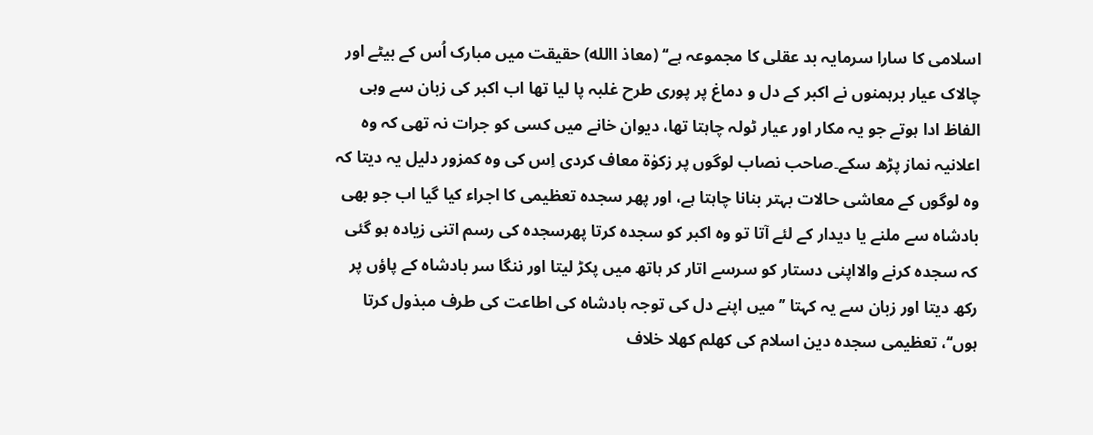اسلامی کا سارا سرمایہ بد عقلی کا مجموعہ ہے‘‘ (معاذ االله) حقیقت میں مبارک اُس کے بیٹے اور چالاک عیار برہمنوں نے اکبر کے دل و دماغ پر پوری طرح غلبہ پا لیا تھا اب اکبر کی زبان سے وہی الفاظ ادا ہوتے جو یہ مکار اور عیار ٹولہ چاہتا تھا، دیوان خانے میں کسی کو جرات نہ تھی کہ وہ اعلانیہ نماز پڑھ سکے۔صاحب نصاب لوگوں پر زکوٰۃ معاف کردی اِس کی وہ کمزور دلیل یہ دیتا کہ وہ لوگوں کے معاشی حالات بہتر بنانا چاہتا ہے، اور پھر سجدہ تعظیمی کا اجراء کیا گیا اب جو بھی بادشاہ سے ملنے یا دیدار کے لئے آتا تو وہ اکبر کو سجدہ کرتا پھرسجدہ کی رسم اتنی زیادہ ہو گئی کہ سجدہ کرنے والااپنی دستار کو سرسے اتار کر ہاتھ میں پکڑ لیتا اور ننگا سر بادشاہ کے پاؤں پر رکھ دیتا اور زبان سے یہ کہتا ’’میں اپنے دل کی توجہ بادشاہ کی اطاعت کی طرف مبذول کرتا ہوں‘‘، تعظیمی سجدہ دین اسلام کی کھلم کھلا خلاف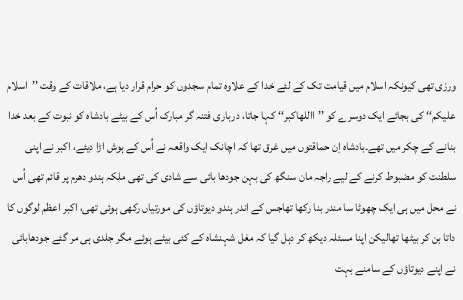ورزی تھی کیونکہ اسلام میں قیامت تک کے لئے خدا کے علاوہ تمام سجدوں کو حرام قرار دیا ہے، ملاقات کے وقت ’’اسلام علیکم‘‘ کی بجائے ایک دوسرے کو ’’االلهاکبر‘‘ کہا جاتا، درباری فتنہ گر مبارک اُس کے بیٹے بادشاہ کو نبوت کے بعد خدا بنانے کے چکر میں تھے۔بادشاہ اِن حماقتوں میں غرق تھا کہ اچانک ایک واقعہ نے اُس کے ہوش اڑا دیئے، اکبر نے اپنی سلطنت کو مضبوط کرنے کے لیے راجہ مان سنگھ کی بہن جودھا بائی سے شادی کی تھی ملکہ ہندو دھرم پر قائم تھی اُس نے محل میں ہی ایک چھوٹا سا مندر بنا رکھا تھاجس کے اندر ہندو دیوتاؤں کی مورتیاں رکھی ہوئی تھی، اکبر اعظم لوگوں کا داتا بن کر بیٹھا تھالیکن اپنا مسئلہ دیکھ کر دہل گیا کہ مغل شہنشاہ کے کئی بیٹے ہوئے مگر جلدی ہی مر گئے جودھابائی نے اپنے دیوتاؤں کے سامنے بہت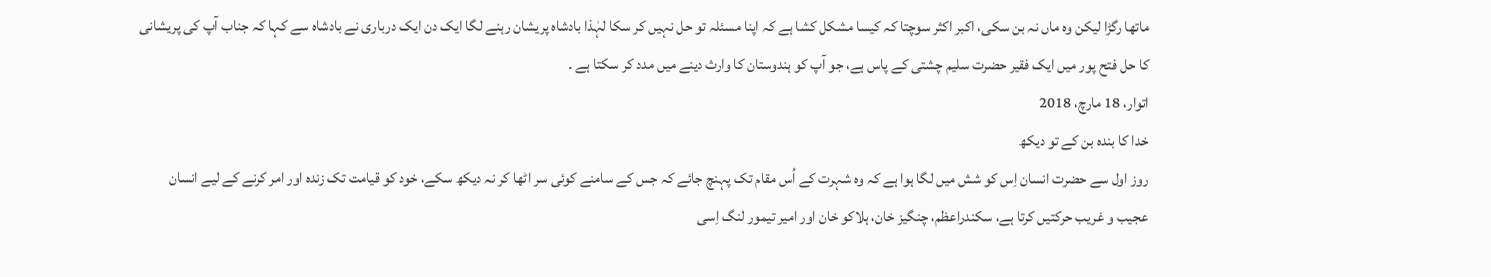ماتھا رگڑا لیکن وہ ماں نہ بن سکی، اکبر اکثر سوچتا کہ کیسا مشکل کشا ہے کہ اپنا مسئلہ تو حل نہیں کر سکا لہٰذا بادشاہ پریشان رہنے لگا ایک دن ایک درباری نے بادشاہ سے کہا کہ جناب آپ کی پریشانی کا حل فتح پور میں ایک فقیر حضرت سلیم چشتی کے پاس ہے، جو آپ کو ہندوستان کا وارث دینے میں مدد کر سکتا ہے ۔
اتوار، 18 مارچ، 2018
خدا کا بندہ بن کے تو دیکھ
روز اول سے حضرت انسان اِس کو شش میں لگا ہوا ہے کہ وہ شہرت کے اُس مقام تک پہنچ جائے کہ جس کے سامنے کوئی سر اٹھا کر نہ دیکھ سکے، خود کو قیامت تک زندہ اور امر کرنے کے لیے انسان عجیب و غریب حرکتیں کرتا ہے، سکندراعظم، چنگیز خان، ہلاکو خان اور امیر تیمور لنگ اِسی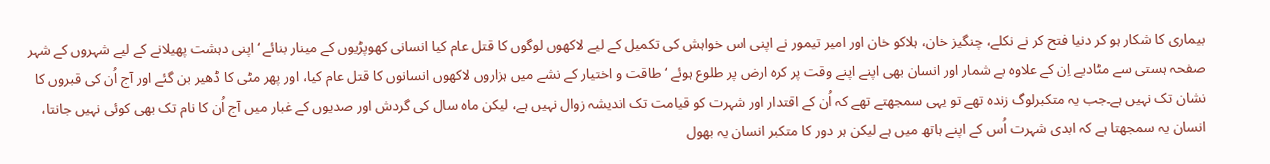بیماری کا شکار ہو کر دنیا فتح کر نے نکلے، چنگیز خان، ہلاکو خان اور امیر تیمور نے اپنی اس خواہش کی تکمیل کے لیے لاکھوں لوگوں کا قتل عام کیا انسانی کھوپڑیوں کے مینار بنائے ‘اپنی دہشت پھیلانے کے لیے شہروں کے شہر صفحہ ہستی سے مٹادیے اِن کے علاوہ بے شمار اور انسان بھی اپنے اپنے وقت پر کرہ ارض پر طلوع ہوئے ‘طاقت و اختیار کے نشے میں ہزاروں لاکھوں انسانوں کا قتل عام کیا، اور پھر مٹی کا ڈھیر بن گئے اور آج اُن کی قبروں کا نشان تک نہیں ہے۔جب یہ متکبرلوگ زندہ تھے تو یہی سمجھتے تھے کہ اُن کے اقتدار اور شہرت کو قیامت تک اندیشہ زوال نہیں ہے، لیکن ماہ سال کی گردش اور صدیوں کے غبار میں آج اُن کا نام تک بھی کوئی نہیں جانتا، انسان یہ سمجھتا ہے کہ ابدی شہرت اُس کے اپنے ہاتھ میں ہے لیکن ہر دور کا متکبر انسان یہ بھول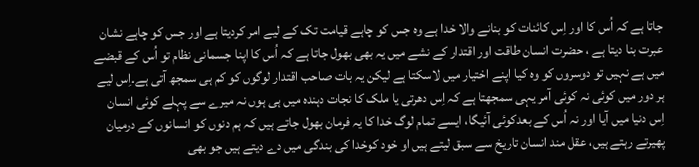جاتا ہے کہ اُس کا اور اِس کائنات کو بنانے والا خدا ہے وہ جس کو چاہے قیامت تک کے لیے امر کردیتا ہے اور جس کو چاہے نشان عبرت بنا دیتا ہے ، حضرت انسان طاقت اور اقتدار کے نشے میں یہ بھی بھول جاتا ہے کہ اُس کا اپنا جسمانی نظام تو اُس کے قبضے میں ہے نہیں تو دوسروں کو وہ کیا اپنے اختیار میں لاسکتا ہے لیکن یہ بات صاحب اقتدار لوگوں کو کم ہی سمجھ آتی ہے۔اِس لیے ہر دور میں کوئی نہ کوئی آمر یہی سمجھتا ہے کہ اِس دھرتی یا ملک کا نجات دہندہ میں ہی ہوں نہ میرے سے پہلے کوئی انسان اِس دنیا میں آیا اور نہ اُس کے بعدکوئی آئیگا، ایسے تمام لوگ خدا کا یہ فرمان بھول جاتے ہیں کہ ہم دنوں کو انسانوں کے درمیان پھیرتے رہتے ہیں، عقل مند انسان تاریخ سے سبق لیتے ہیں او خود کوخدا کی بندگی میں دے دیتے ہیں جو بھی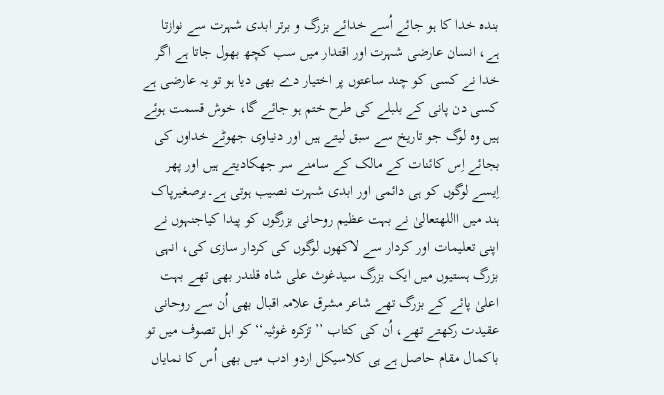بندہ خدا کا ہو جائے اُسے خدائے بزرگ و برتر ابدی شہرت سے نوازتا ہے، انسان عارضی شہرت اور اقتدار میں سب کچھ بھول جاتا ہے اگر خدا نے کسی کو چند ساعتوں پر اختیار دے بھی دیا ہو تو یہ عارضی ہے کسی دن پانی کے بلبلے کی طرح ختم ہو جائے گا، خوش قسمت ہوئے ہیں وہ لوگ جو تاریخ سے سبق لیتے ہیں اور دنیاوی جھوٹے خداوں کی بجائے اِس کائنات کے مالک کے سامنے سر جھکادیتے ہیں اور پھر اِیسے لوگوں کو ہی دائمی اور ابدی شہرت نصیب ہوتی ہے۔برصغیرپاک ہند میں االلهتعالیٰ نے بہت عظیم روحانی بزرگوں کو پیدا کیاجنہوں نے اپنی تعلیمات اور کردار سے لاکھوں لوگوں کی کردار سازی کی، انہی بزرگ ہستیوں میں ایک بزرگ سیدغوث علی شاہ قلندر بھی تھے بہت اعلیٰ پائے کے بزرگ تھے شاعر مشرق علامہ اقبال بھی اُن سے روحانی عقیدت رکھتے تھے، اُن کی کتاب ’’تزکرہ غوثیہ‘‘ کو اہل تصوف میں تو باکمال مقام حاصل ہے ہی کلاسیکل اردو ادب میں بھی اُس کا نمایاں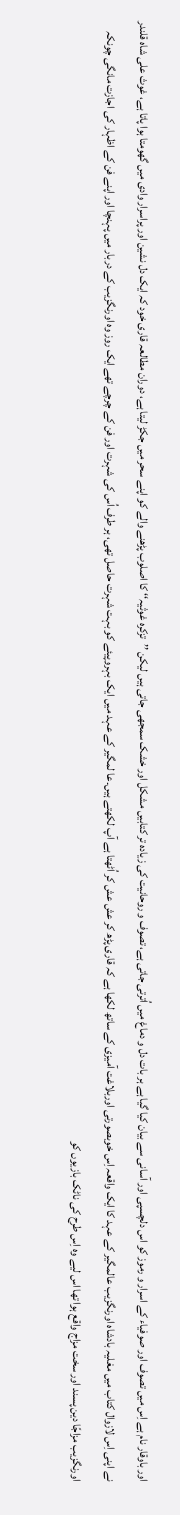اور باوقار نام ہے اِس میں تصوف اور صوفیاء کے اسرار و رموز کو اس دلچسپی اور آسانی سے بیان کیا گیا ہے ہر بات دل و دماغ میں اُترتی جاتی ہے، تصوف و روحانیت کی زیادہ تر کتابیں مشکل اور خشک سمجھی جاتی ہیں لیکن ’’تزکرہ غوثیہ‘‘ کا اصلوب پڑھنے والے کو اپنے سحر میں جکڑ لیتا ہے، دوران مطالعہ قاری خود کہ ایک دل نشین اور پراسرار وادی میں گھومتا ہوا پاتا ہے، غوث علی شاہ قلندر نے اپنی اِس لازوال کتاب میں مغلیہ بادشاہ اورنگزیب عالمگیر کے عہد کا ایک واقعہ اِس خوبصورتی اوربلاغت آمیزی کے ساتھ لکھا ہے کہ قاری پڑھ کر عش عش کر اُٹھتا ہے آپ لکھتے ہیں۔عا لمگیر کے عہد میں ایک بہروپیئے کو بہت شہرت حاصل تھی، ہر طرف اُس کی شہرت اور فن کے چرچے تھے ایک روز وہ اورنگزیب کے دربار میں پہنچا اور اپنے فن کے اظہار کی اجازت مانگی چونکہ اورنگزیب مزاجًا دین پسند اور سخت مزاج واقع ہوا تھا اس لیے وہ اِس طرح کی ناٹک بازیوں کو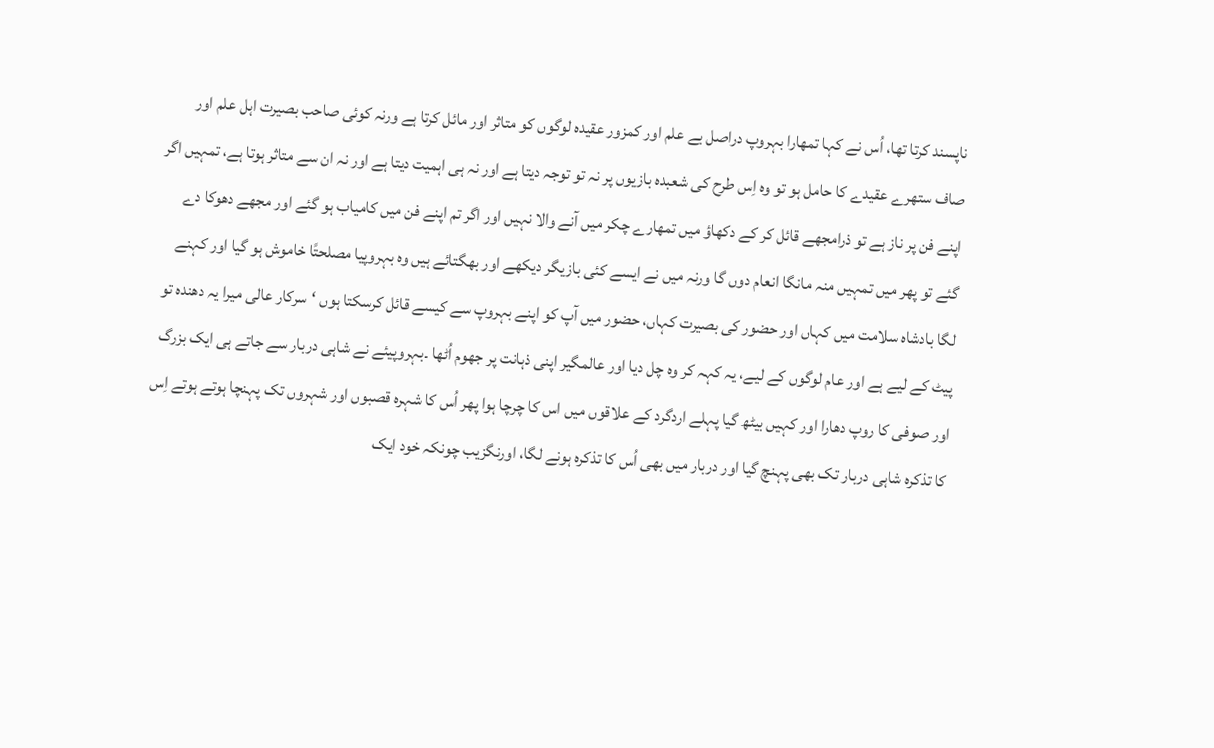ناپسند کرتا تھا، اُس نے کہا تمھارا بہروپ دراصل بے علم اور کمزور عقیدہ لوگوں کو متاثر اور مائل کرتا ہے ورنہ کوئی صاحب بصیرت اہل علم اور صاف ستھرے عقیدے کا حامل ہو تو وہ اِس طرح کی شعبدہ بازیوں پر نہ تو توجہ دیتا ہے اور نہ ہی اہمیت دیتا ہے اور نہ ان سے متاثر ہوتا ہے، تمہیں اگر اپنے فن پر ناز ہے تو ذرامجھے قائل کر کے دکھاؤ میں تمھارے چکر میں آنے والا نہیں اور اگر تم اپنے فن میں کامیاب ہو گئے اور مجھے دھوکا دے گئے تو پھر میں تمہیں منہ مانگا انعام دوں گا ورنہ میں نے ایسے کئی بازیگر دیکھے اور بھگتائے ہیں وہ بہروپیا مصلحتًا خاموش ہو گیا اور کہنے لگا بادشاہ سلامت میں کہاں اور حضور کی بصیرت کہاں، حضور میں آپ کو اپنے بہروپ سے کیسے قائل کرسکتا ہوں ‘سرکار عالی میرا یہ دھندہ تو پیٹ کے لیے ہے اور عام لوگوں کے لیے، یہ کہہ کر وہ چل دیا اور عالمگیر اپنی ذہانت پر جھوم اُٹھا ۔بہروپیئے نے شاہی دربار سے جاتے ہی ایک بزرگ اور صوفی کا روپ دھارا اور کہیں بیٹھ گیا پہلے اردگرد کے علاقوں میں اس کا چرچا ہوا پھر اُس کا شہرہ قصبوں اور شہروں تک پہنچا ہوتے ہوتے اِس کا تذکرہ شاہی دربار تک بھی پہنچ گیا اور دربار میں بھی اُس کا تذکرہ ہونے لگا، اورنگزیب چونکہ خود ایک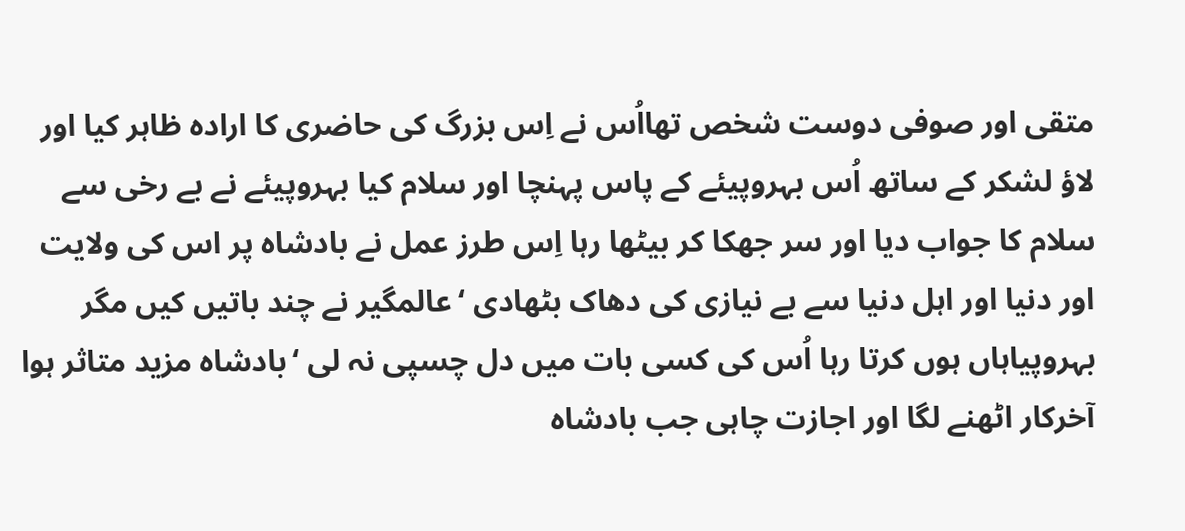متقی اور صوفی دوست شخص تھااُس نے اِس بزرگ کی حاضری کا ارادہ ظاہر کیا اور لاؤ لشکر کے ساتھ اُس بہروپیئے کے پاس پہنچا اور سلام کیا بہروپیئے نے بے رخی سے سلام کا جواب دیا اور سر جھکا کر بیٹھا رہا اِس طرز عمل نے بادشاہ پر اس کی ولایت اور دنیا اور اہل دنیا سے بے نیازی کی دھاک بٹھادی ‘عالمگیر نے چند باتیں کیں مگر بہروپیاہاں ہوں کرتا رہا اُس کی کسی بات میں دل چسپی نہ لی ‘بادشاہ مزید متاثر ہوا آخرکار اٹھنے لگا اور اجازت چاہی جب بادشاہ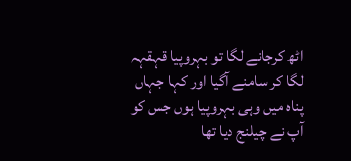اٹھ کرجانے لگا تو بہروپیا قہقہہ لگا کر سامنے آگیا اور کہا جہاں پناہ میں وہی بہروپیا ہوں جس کو آپ نے چیلنج دیا تھا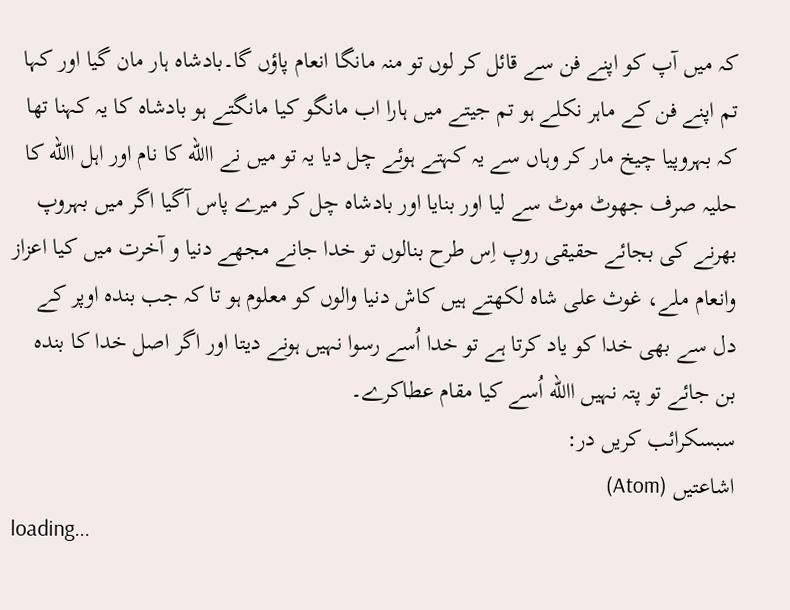کہ میں آپ کو اپنے فن سے قائل کر لوں تو منہ مانگا انعام پاؤں گا۔بادشاہ ہار مان گیا اور کہا تم اپنے فن کے ماہر نکلے ہو تم جیتے میں ہارا اب مانگو کیا مانگتے ہو بادشاہ کا یہ کہنا تھا کہ بہروپیا چیخ مار کر وہاں سے یہ کہتے ہوئے چل دیا یہ تو میں نے االله کا نام اور اہل االله کا حلیہ صرف جھوٹ موٹ سے لیا اور بنایا اور بادشاہ چل کر میرے پاس آگیا اگر میں بہروپ بھرنے کی بجائے حقیقی روپ اِس طرح بنالوں تو خدا جانے مجھے دنیا و آخرت میں کیا اعزاز وانعام ملے، غوث علی شاہ لکھتے ہیں کاش دنیا والوں کو معلوم ہو تا کہ جب بندہ اوپر کے دل سے بھی خدا کو یاد کرتا ہے تو خدا اُسے رسوا نہیں ہونے دیتا اور اگر اصل خدا کا بندہ بن جائے تو پتہ نہیں االله اُسے کیا مقام عطاکرے۔
سبسکرائب کریں در:
اشاعتیں (Atom)
loading...